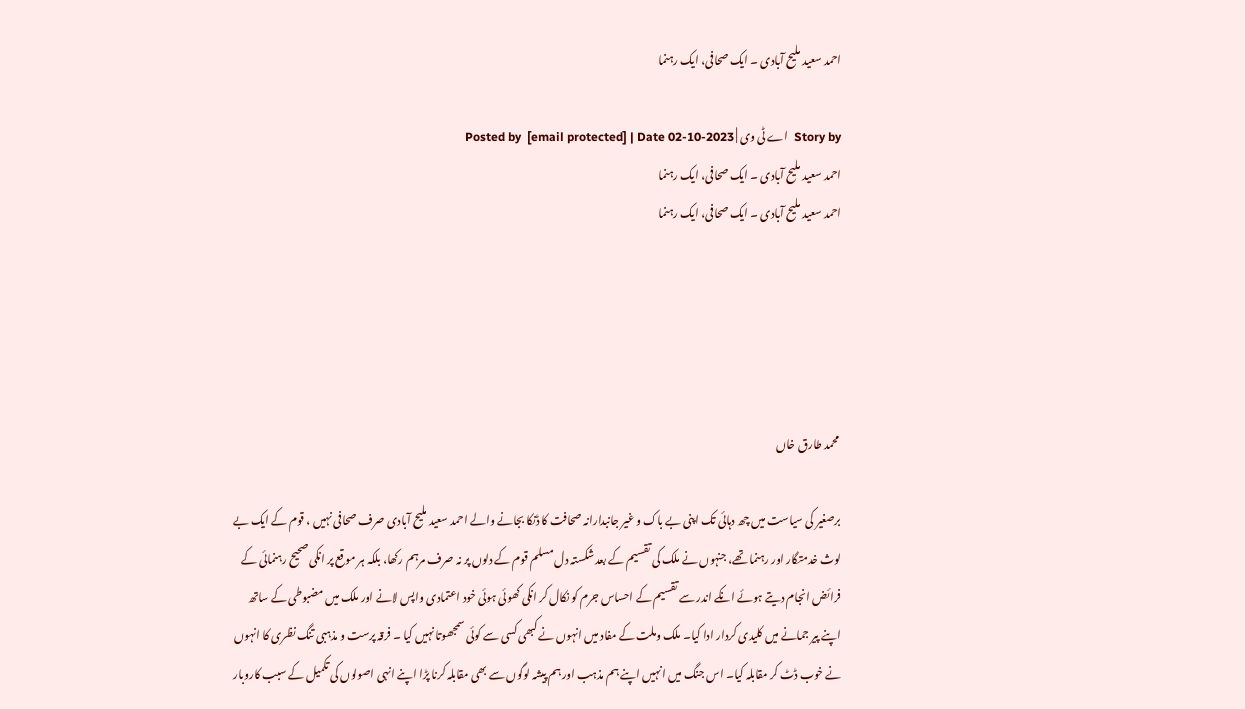احمد سعید ملیح آبادی ۔ ایک صحافی، ایک رہنما

Story by  اے ٹی وی | Posted by  [email protected] | Date 02-10-2023
احمد سعید ملیح آبادی ۔ ایک صحافی، ایک رہنما
احمد سعید ملیح آبادی ۔ ایک صحافی، ایک رہنما





 محمد طارق خاں

برصغیر کی سیاست میں چھ دہائی تک اپنی بے باک و غیر جانبدارانہ صحافت کا ڈنکا بجانے والے احمد سعید ملیح آبادی صرف صحافی نہیں ، قوم کے ایک بے لوث خدمتگار اور رہنما تھے، جنہوں نے ملک کی تقسیم کے بعد شکستہ دل مسلم قوم کے دلوں پر نہ صرف مرہم رکھا، بلکہ ہر موقع پر انکی صحیح رہنمائی کے فرائض انجام دیتے ہوئے انکے اندر سے تقسیم کے احساس جرم کو نکال کر انکی کھوئی ہوئی خود اعتمادی واپس لانے اور ملک میں مضبوطی کے ساتھ اپنے پیر جمانے میں کلیدی کردار ادا کیا۔ ملک وملت کے مفاد میں انہوں نے کبھی کسی سے کوئی سمجھوتا نہیں کیا ۔ فرقہ پرست و مذہبی تنگ نظری کا انہوں نے خوب ڈٹ کر مقابلہ کیا۔ اس جنگ میں انہیں اپنے ہم مذہب اور ہم پیشہ لوگوں سے بھی مقابلہ کرنا پڑا اپنے انہی اصولوں کی تکمیل کے سبب کاروبار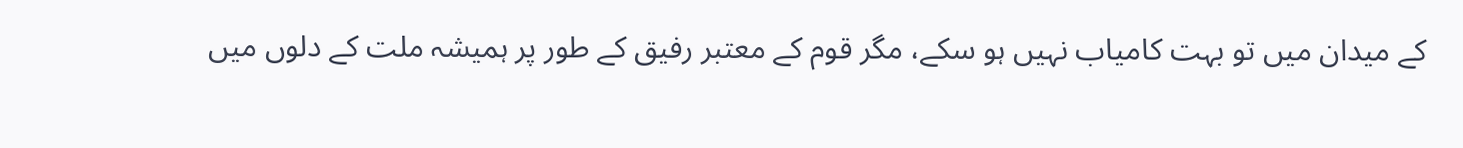کے میدان میں تو بہت کامیاب نہیں ہو سکے، مگر قوم کے معتبر رفیق کے طور پر ہمیشہ ملت کے دلوں میں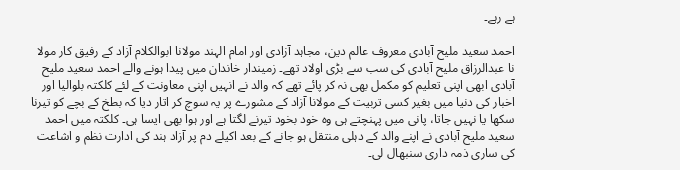ہے رہے۔

احمد سعید ملیح آبادی معروف عالم دین، مجاہد آزادی اور امام الہند مولانا ابوالکلام آزاد کے رفیق کار مولا نا عبدالرزاق ملیح آبادی کی سب سے بڑی اولاد تھے۔ زمیندار خاندان میں پیدا ہونے والے احمد سعید ملیح آبادی ابھی اپنی تعلیم کو مکمل بھی نہ کر پائے تھے کہ والد نے انہیں اپنی معاونت کے لئے کلکتہ بلوالیا اور اخبار کی دنیا میں بغیر کسی تربیت کے مولانا آزاد کے مشورے پر یہ سوچ کر اتار دیا کہ بطخ کے بچے کو تیرنا سکھا یا نہیں جاتا، پانی میں پہنچتے ہی وہ خود بخود تیرنے لگتا ہے اور ہوا بھی ایسا ہی۔ کلکتہ میں احمد سعید ملیح آبادی نے اپنے والد کے دہلی منتقل ہو جانے کے بعد اکیلے دم پر آزاد ہند کی ادارت نظم و اشاعت کی ساری ذمہ داری سنبھال لی۔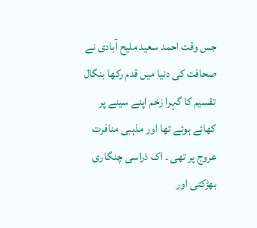جس وقت احمد سعید ملیح آبادی نے صحافت کی دنیا میں قدم رکھا بنگال تقسیم کا گہرا زخم اپنے سینے پر کھائے ہوئے تھا اور مذہبی منافرت عروج پر تھی ۔ اک ذراسی چنگاری بھڑکتی اور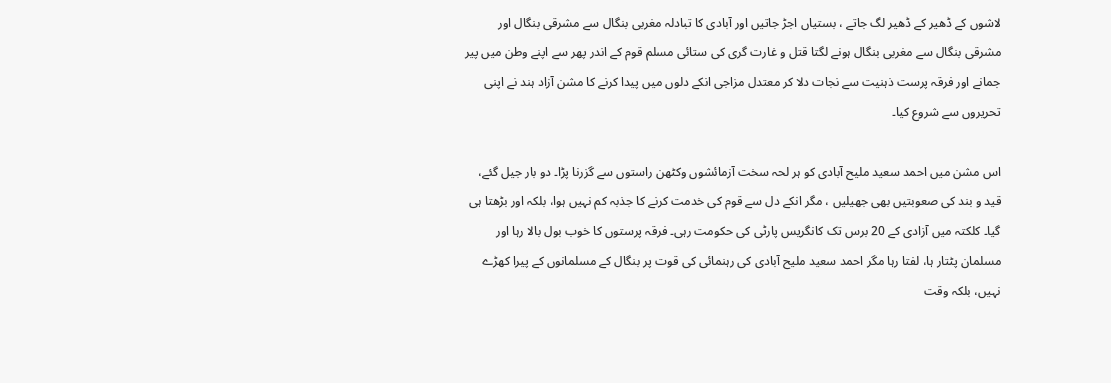لاشوں کے ڈھیر کے ڈھیر لگ جاتے ، بستیاں اجڑ جاتیں اور آبادی کا تبادلہ مغربی بنگال سے مشرقی بنگال اور مشرقی بنگال سے مغربی بنگال ہونے لگتا قتل و غارت گری کی ستائی مسلم قوم کے اندر پھر سے اپنے وطن میں پیر جمانے اور فرقہ پرست ذہنیت سے نجات دلا کر معتدل مزاجی انکے دلوں میں پیدا کرنے کا مشن آزاد ہند نے اپنی تحریروں سے شروع کیا۔

اس مشن میں احمد سعید ملیح آبادی کو ہر لحہ سخت آزمائشوں وکٹھن راستوں سے گزرنا پڑا۔ دو بار جیل گئے، قید و بند کی صعوبتیں بھی جھیلیں ، مگر انکے دل سے قوم کی خدمت کرنے کا جذبہ کم نہیں ہوا، بلکہ اور بڑھتا ہی گیا۔ کلکتہ میں آزادی کے 20 برس تک کانگریس پارٹی کی حکومت رہی۔ فرقہ پرستوں کا خوب بول بالا رہا اور مسلمان پٹتار ہا، لفتا رہا مگر احمد سعید ملیح آبادی کی رہنمائی کی قوت پر بنگال کے مسلمانوں کے پیرا کھڑے نہیں، بلکہ وقت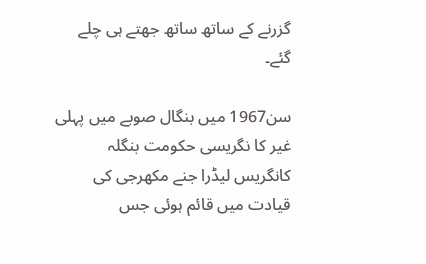گزرنے کے ساتھ ساتھ جھتے ہی چلے گئے۔

سن1967 میں بنگال صوبے میں پہلی غیر کا نگریسی حکومت بنگلہ کانگریس لیڈرا جنے مکھرجی کی قیادت میں قائم ہوئی جس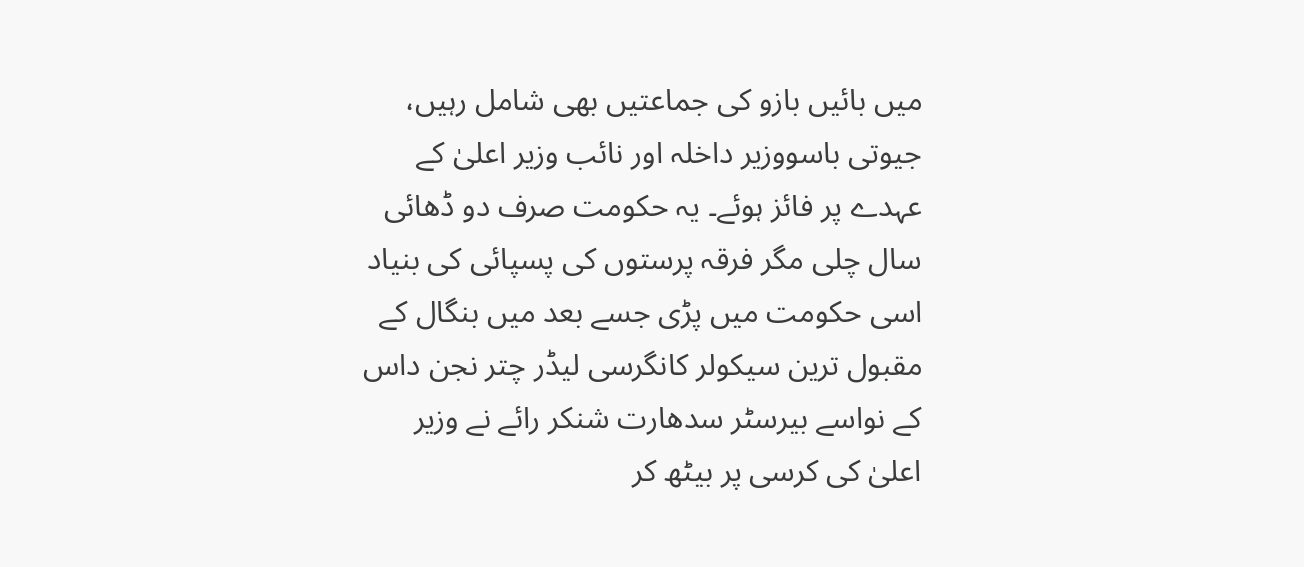میں بائیں بازو کی جماعتیں بھی شامل رہیں، جیوتی باسووزیر داخلہ اور نائب وزیر اعلیٰ کے عہدے پر فائز ہوئے۔ یہ حکومت صرف دو ڈھائی سال چلی مگر فرقہ پرستوں کی پسپائی کی بنیاد اسی حکومت میں پڑی جسے بعد میں بنگال کے مقبول ترین سیکولر کانگرسی لیڈر چتر نجن داس کے نواسے بیرسٹر سدھارت شنکر رائے نے وزیر اعلیٰ کی کرسی پر بیٹھ کر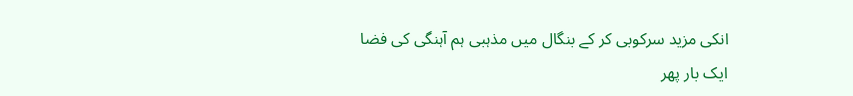انکی مزید سرکوبی کر کے بنگال میں مذہبی ہم آہنگی کی فضا ایک بار پھر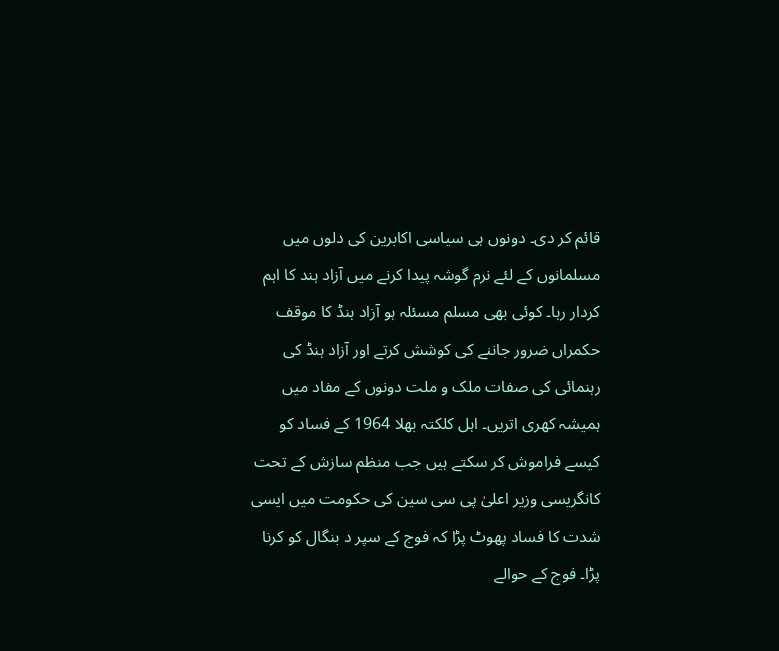قائم کر دی۔ دونوں ہی سیاسی اکابرین کی دلوں میں مسلمانوں کے لئے نرم گوشہ پیدا کرنے میں آزاد ہند کا اہم کردار رہا۔ کوئی بھی مسلم مسئلہ ہو آزاد ہنڈ کا موقف حکمراں ضرور جاننے کی کوشش کرتے اور آزاد ہنڈ کی رہنمائی کی صفات ملک و ملت دونوں کے مفاد میں ہمیشہ کھری اتریں۔ اہل کلکتہ بھلا 1964 کے فساد کو کیسے فراموش کر سکتے ہیں جب منظم سازش کے تحت کانگریسی وزیر اعلیٰ پی سی سین کی حکومت میں ایسی شدت کا فساد پھوٹ پڑا کہ فوج کے سپر د بنگال کو کرنا پڑا۔ فوج کے حوالے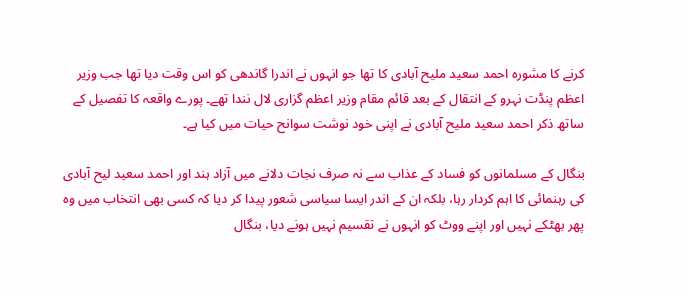کرنے کا مشورہ احمد سعید ملیح آبادی کا تھا جو انہوں نے اندرا گاندھی کو اس وقت دیا تھا جب وزیر اعظم پنڈت نہرو کے انتقال کے بعد قائم مقام وزیر اعظم گزاری لال نندا تھے۔ پورے واقعہ کا تفصیل کے ساتھ ذکر احمد سعید ملیح آبادی نے اپنی خود نوشت سوانح حیات میں کیا ہے۔

بنگال کے مسلمانوں کو فساد کے عذاب سے نہ صرف نجات دلانے میں آزاد ہند اور احمد سعید لیح آبادی کی رہنمائی کا اہم کردار رہا، بلکہ ان کے اندر ایسا سیاسی شعور پیدا کر دیا کہ کسی بھی انتخاب میں وہ پھر بھٹکے نہیں اور اپنے ووٹ کو انہوں نے تقسیم نہیں ہونے دیا، بنگال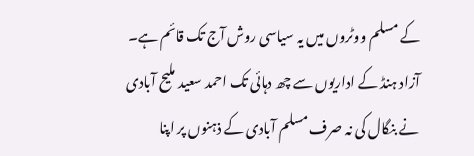کے مسلم ووٹروں میں یہ سیاسی روش آج تک قائم ہے۔ آزاد ہنڈ کے اداریوں سے چھ دہائی تک احمد سعید ملیح آبادی نے بنگال کی نہ صرف مسلم آبادی کے ذہنوں پر اپنا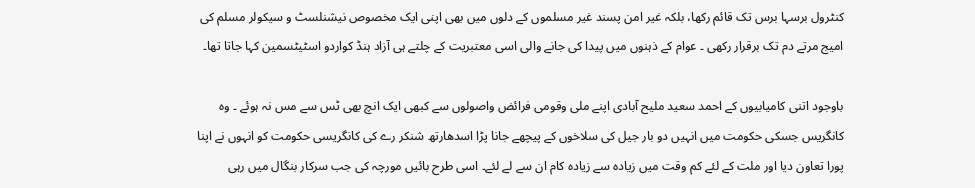کنٹرول برسہا برس تک قائم رکھا، بلکہ غیر امن پسند غیر مسلموں کے دلوں میں بھی اپنی ایک مخصوص نیشنلسٹ و سیکولر مسلم کی امیج مرتے دم تک برقرار رکھی ۔ عوام کے ذہنوں میں پیدا کی جانے والی اسی معتبریت کے چلتے ہی آزاد ہنڈ کواردو اسٹیٹسمین کہا جاتا تھا۔

باوجود اتنی کامیابیوں کے احمد سعید ملیح آبادی اپنے ملی وقومی فرائض واصولوں سے کبھی ایک انچ بھی ٹس سے مس نہ ہوئے ۔ وہ کانگریس جسکی حکومت میں انہیں دو بار جیل کی سلاخوں کے پیچھے جانا پڑا اسدھارتھ شنکر رے کی کانگریسی حکومت کو انہوں نے اپنا پورا تعاون دیا اور ملت کے لئے کم وقت میں زیادہ سے زیادہ کام ان سے لے لئے۔ اسی طرح بائیں مورچہ کی جب سرکار بنگال میں رہی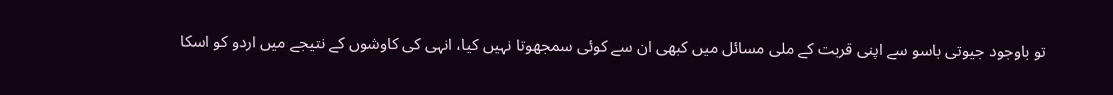تو باوجود جیوتی باسو سے اپنی قربت کے ملی مسائل میں کبھی ان سے کوئی سمجھوتا نہیں کیا، انہی کی کاوشوں کے نتیجے میں اردو کو اسکا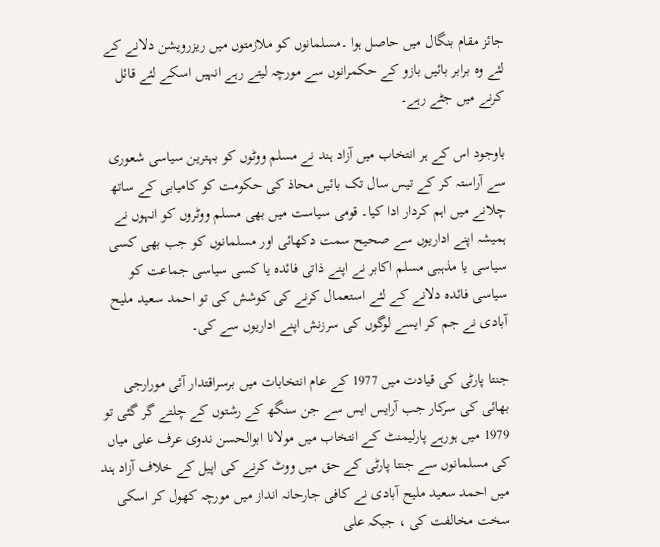جائز مقام بنگال میں حاصل ہوا ۔مسلمانوں کو ملازمتوں میں ریزرویشن دلانے کے لئے وہ برابر بائیں بازو کے حکمرانوں سے مورچہ لیتے رہے انہیں اسکے لئے قائل کرنے میں جٹے رہے۔

باوجود اس کے ہر انتخاب میں آزاد ہند نے مسلم ووٹوں کو بہترین سیاسی شعوری سے آراستہ کر کے تیس سال تک بائیں محاذ کی حکومت کو کامیابی کے ساتھ چلانے میں اہم کردار ادا کیا۔ قومی سیاست میں بھی مسلم ووٹروں کو انہوں نے ہمیشہ اپنے اداریوں سے صحیح سمت دکھائی اور مسلمانوں کو جب بھی کسی سیاسی یا مذہبی مسلم اکابر نے اپنے ذاتی فائدہ یا کسی سیاسی جماعت کو سیاسی فائدہ دلانے کے لئے استعمال کرنے کی کوشش کی تو احمد سعید ملیح آبادی نے جم کر ایسے لوگوں کی سرزنش اپنے اداریوں سے کی۔

جنتا پارٹی کی قیادت میں 1977 کے عام انتخابات میں برسراقتدار آئی مورارجی بھائی کی سرکار جب آرایس ایس سے جن سنگھ کے رشتوں کے چلتے گر گئی تو 1979 میں ہورہے پارلیمنٹ کے انتخاب میں مولانا ابوالحسن ندوی عرف علی میاں کی مسلمانوں سے جنتا پارٹی کے حق میں ووٹ کرنے کی اپیل کے خلاف آزاد ہند میں احمد سعید ملیح آبادی نے کافی جارحانہ انداز میں مورچہ کھول کر اسکی سخت مخالفت کی ، جبکہ علی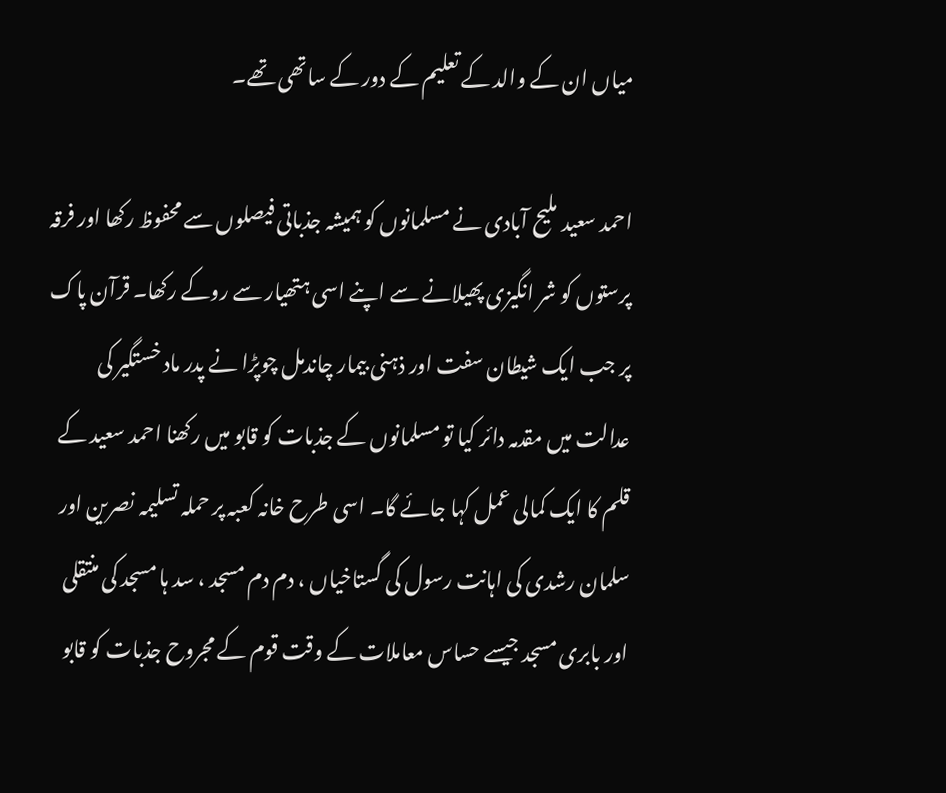میاں ان کے والد کے تعلیم کے دور کے ساتھی تھے۔

احمد سعید ملیح آبادی نے مسلمانوں کو ہمیشہ جذباتی فیصلوں سے محفوظ رکھا اور فرقہ پرستوں کو شر انگیزی پھیلانے سے اپنے اسی ہتھیار سے روکے رکھا۔ قرآن پاک پر جب ایک شیطان سفت اور ذہنی بیمار چاندمل چوپڑا نے پدر ماد خستگیر کی عدالت میں مقدمہ دائر کیا تو مسلمانوں کے جذبات کو قابو میں رکھنا احمد سعید کے قلم کا ایک کمالی عمل کہا جائے گا۔ اسی طرح خانہ کعبہ پر حملہ تسلیمہ نصرین اور سلمان رشدی کی اہانت رسول کی گستاخیاں ، دم دم مسجد ، سد ہا مسجد کی منتقلی اور بابری مسجد جیسے حساس معاملات کے وقت قوم کے مجروح جذبات کو قابو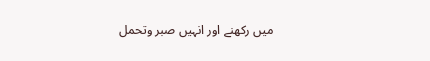میں رکھنے اور انہیں صبر وتحمل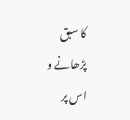کا سبق پڑھانے و اس پر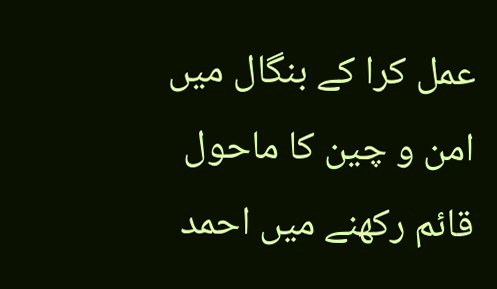عمل کرا کے بنگال میں امن و چین کا ماحول قائم رکھنے میں احمد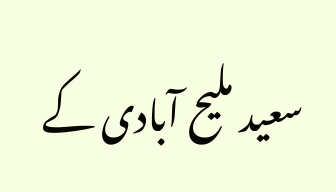سعید ملیح آبادی کے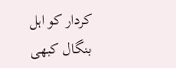کردار کو اہل بنگال کبھی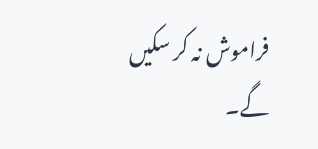فراموش نہ کر سکیں گے۔